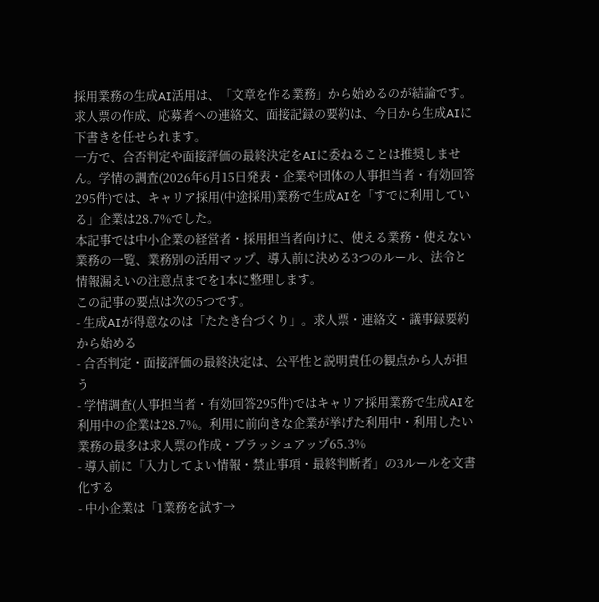採用業務の生成AI活用は、「文章を作る業務」から始めるのが結論です。求人票の作成、応募者への連絡文、面接記録の要約は、今日から生成AIに下書きを任せられます。
一方で、合否判定や面接評価の最終決定をAIに委ねることは推奨しません。学情の調査(2026年6月15日発表・企業や団体の人事担当者・有効回答295件)では、キャリア採用(中途採用)業務で生成AIを「すでに利用している」企業は28.7%でした。
本記事では中小企業の経営者・採用担当者向けに、使える業務・使えない業務の一覧、業務別の活用マップ、導入前に決める3つのルール、法令と情報漏えいの注意点までを1本に整理します。
この記事の要点は次の5つです。
- 生成AIが得意なのは「たたき台づくり」。求人票・連絡文・議事録要約から始める
- 合否判定・面接評価の最終決定は、公平性と説明責任の観点から人が担う
- 学情調査(人事担当者・有効回答295件)ではキャリア採用業務で生成AIを利用中の企業は28.7%。利用に前向きな企業が挙げた利用中・利用したい業務の最多は求人票の作成・ブラッシュアップ65.3%
- 導入前に「入力してよい情報・禁止事項・最終判断者」の3ルールを文書化する
- 中小企業は「1業務を試す→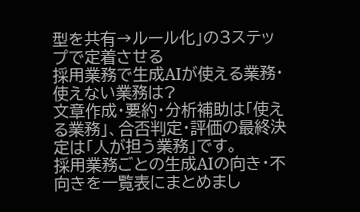型を共有→ルール化」の3ステップで定着させる
採用業務で生成AIが使える業務・使えない業務は?
文章作成・要約・分析補助は「使える業務」、合否判定・評価の最終決定は「人が担う業務」です。
採用業務ごとの生成AIの向き・不向きを一覧表にまとめまし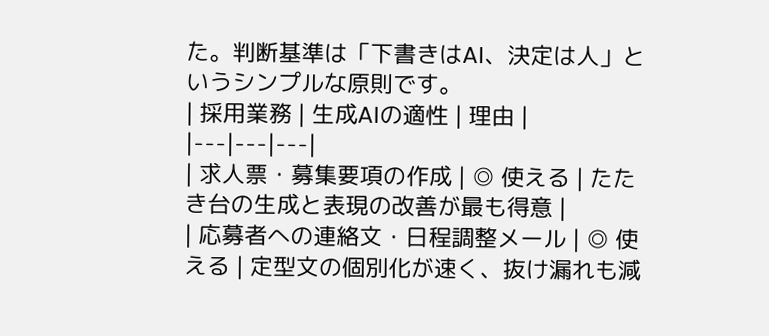た。判断基準は「下書きはAI、決定は人」というシンプルな原則です。
| 採用業務 | 生成AIの適性 | 理由 |
|---|---|---|
| 求人票・募集要項の作成 | ◎ 使える | たたき台の生成と表現の改善が最も得意 |
| 応募者への連絡文・日程調整メール | ◎ 使える | 定型文の個別化が速く、抜け漏れも減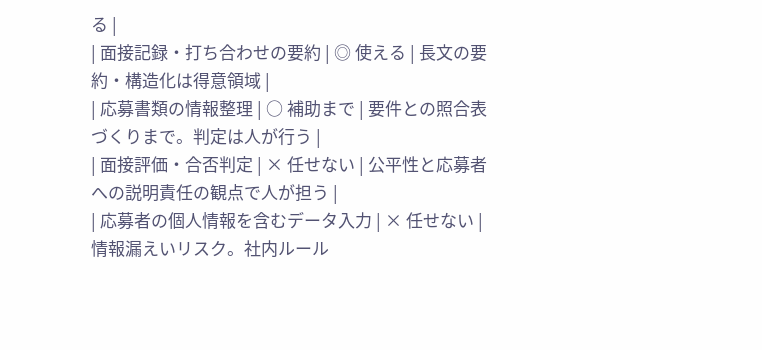る |
| 面接記録・打ち合わせの要約 | ◎ 使える | 長文の要約・構造化は得意領域 |
| 応募書類の情報整理 | ○ 補助まで | 要件との照合表づくりまで。判定は人が行う |
| 面接評価・合否判定 | × 任せない | 公平性と応募者への説明責任の観点で人が担う |
| 応募者の個人情報を含むデータ入力 | × 任せない | 情報漏えいリスク。社内ルール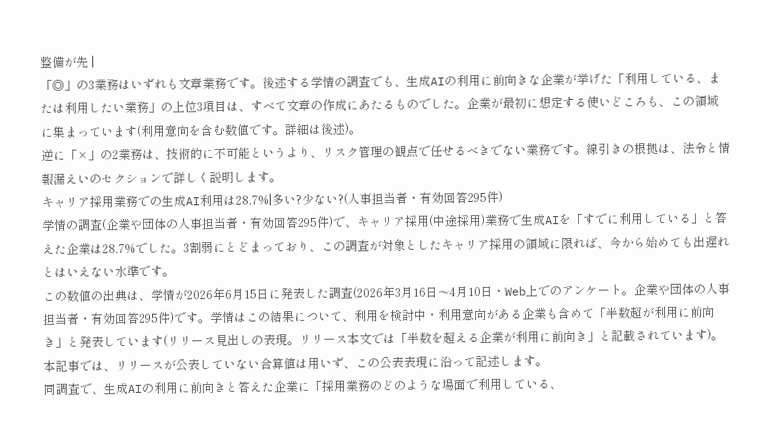整備が先 |
「◎」の3業務はいずれも文章業務です。後述する学情の調査でも、生成AIの利用に前向きな企業が挙げた「利用している、または利用したい業務」の上位3項目は、すべて文章の作成にあたるものでした。企業が最初に想定する使いどころも、この領域に集まっています(利用意向を含む数値です。詳細は後述)。
逆に「×」の2業務は、技術的に不可能というより、リスク管理の観点で任せるべきでない業務です。線引きの根拠は、法令と情報漏えいのセクションで詳しく説明します。
キャリア採用業務での生成AI利用は28.7%|多い?少ない?(人事担当者・有効回答295件)
学情の調査(企業や団体の人事担当者・有効回答295件)で、キャリア採用(中途採用)業務で生成AIを「すでに利用している」と答えた企業は28.7%でした。3割弱にとどまっており、この調査が対象としたキャリア採用の領域に限れば、今から始めても出遅れとはいえない水準です。
この数値の出典は、学情が2026年6月15日に発表した調査(2026年3月16日〜4月10日・Web上でのアンケート。企業や団体の人事担当者・有効回答295件)です。学情はこの結果について、利用を検討中・利用意向がある企業も含めて「半数超が利用に前向き」と発表しています(リリース見出しの表現。リリース本文では「半数を超える企業が利用に前向き」と記載されています)。本記事では、リリースが公表していない合算値は用いず、この公表表現に沿って記述します。
同調査で、生成AIの利用に前向きと答えた企業に「採用業務のどのような場面で利用している、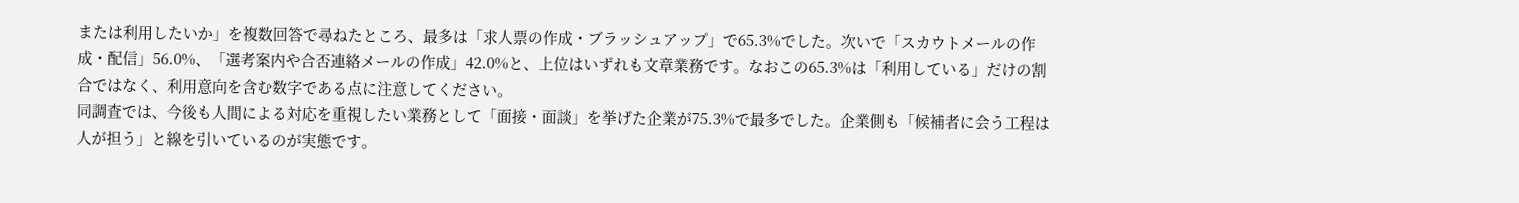または利用したいか」を複数回答で尋ねたところ、最多は「求人票の作成・ブラッシュアップ」で65.3%でした。次いで「スカウトメールの作成・配信」56.0%、「選考案内や合否連絡メールの作成」42.0%と、上位はいずれも文章業務です。なおこの65.3%は「利用している」だけの割合ではなく、利用意向を含む数字である点に注意してください。
同調査では、今後も人間による対応を重視したい業務として「面接・面談」を挙げた企業が75.3%で最多でした。企業側も「候補者に会う工程は人が担う」と線を引いているのが実態です。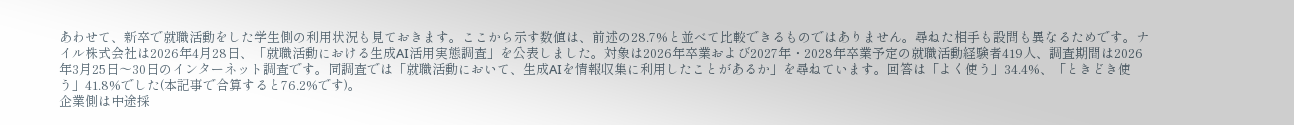あわせて、新卒で就職活動をした学生側の利用状況も見ておきます。ここから示す数値は、前述の28.7%と並べて比較できるものではありません。尋ねた相手も設問も異なるためです。ナイル株式会社は2026年4月28日、「就職活動における生成AI活用実態調査」を公表しました。対象は2026年卒業および2027年・2028年卒業予定の就職活動経験者419人、調査期間は2026年3月25日〜30日のインターネット調査です。同調査では「就職活動において、生成AIを情報収集に利用したことがあるか」を尋ねています。回答は「よく使う」34.4%、「ときどき使う」41.8%でした(本記事で合算すると76.2%です)。
企業側は中途採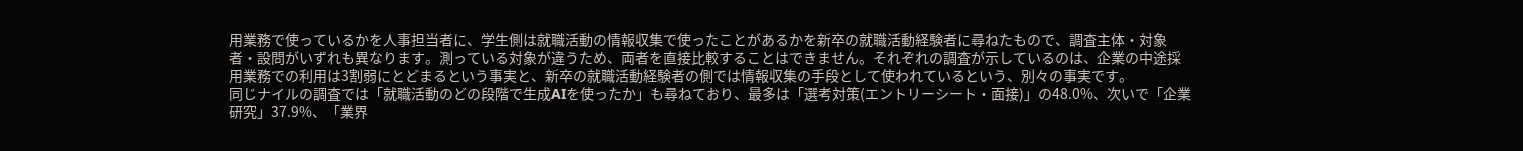用業務で使っているかを人事担当者に、学生側は就職活動の情報収集で使ったことがあるかを新卒の就職活動経験者に尋ねたもので、調査主体・対象者・設問がいずれも異なります。測っている対象が違うため、両者を直接比較することはできません。それぞれの調査が示しているのは、企業の中途採用業務での利用は3割弱にとどまるという事実と、新卒の就職活動経験者の側では情報収集の手段として使われているという、別々の事実です。
同じナイルの調査では「就職活動のどの段階で生成AIを使ったか」も尋ねており、最多は「選考対策(エントリーシート・面接)」の48.0%、次いで「企業研究」37.9%、「業界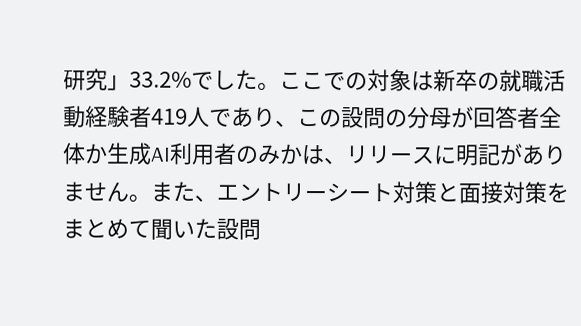研究」33.2%でした。ここでの対象は新卒の就職活動経験者419人であり、この設問の分母が回答者全体か生成AI利用者のみかは、リリースに明記がありません。また、エントリーシート対策と面接対策をまとめて聞いた設問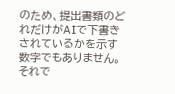のため、提出書類のどれだけがAIで下書きされているかを示す数字でもありません。それで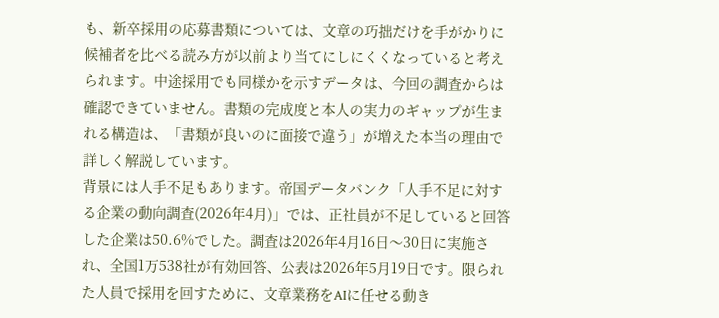も、新卒採用の応募書類については、文章の巧拙だけを手がかりに候補者を比べる読み方が以前より当てにしにくくなっていると考えられます。中途採用でも同様かを示すデータは、今回の調査からは確認できていません。書類の完成度と本人の実力のギャップが生まれる構造は、「書類が良いのに面接で違う」が増えた本当の理由で詳しく解説しています。
背景には人手不足もあります。帝国データバンク「人手不足に対する企業の動向調査(2026年4月)」では、正社員が不足していると回答した企業は50.6%でした。調査は2026年4月16日〜30日に実施され、全国1万538社が有効回答、公表は2026年5月19日です。限られた人員で採用を回すために、文章業務をAIに任せる動き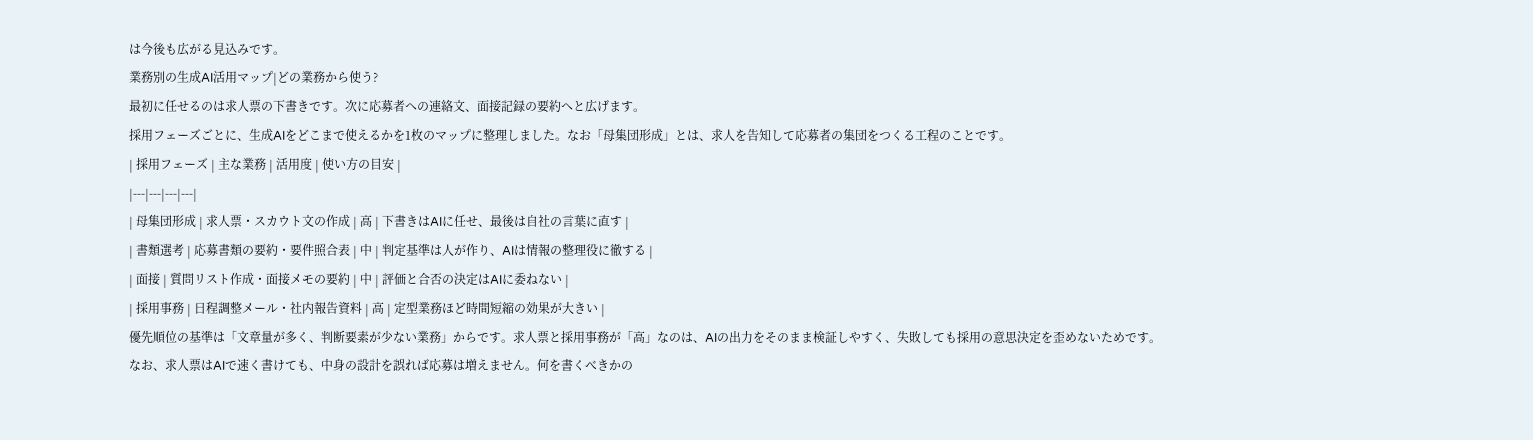は今後も広がる見込みです。
業務別の生成AI活用マップ|どの業務から使う?
最初に任せるのは求人票の下書きです。次に応募者への連絡文、面接記録の要約へと広げます。
採用フェーズごとに、生成AIをどこまで使えるかを1枚のマップに整理しました。なお「母集団形成」とは、求人を告知して応募者の集団をつくる工程のことです。
| 採用フェーズ | 主な業務 | 活用度 | 使い方の目安 |
|---|---|---|---|
| 母集団形成 | 求人票・スカウト文の作成 | 高 | 下書きはAIに任せ、最後は自社の言葉に直す |
| 書類選考 | 応募書類の要約・要件照合表 | 中 | 判定基準は人が作り、AIは情報の整理役に徹する |
| 面接 | 質問リスト作成・面接メモの要約 | 中 | 評価と合否の決定はAIに委ねない |
| 採用事務 | 日程調整メール・社内報告資料 | 高 | 定型業務ほど時間短縮の効果が大きい |
優先順位の基準は「文章量が多く、判断要素が少ない業務」からです。求人票と採用事務が「高」なのは、AIの出力をそのまま検証しやすく、失敗しても採用の意思決定を歪めないためです。
なお、求人票はAIで速く書けても、中身の設計を誤れば応募は増えません。何を書くべきかの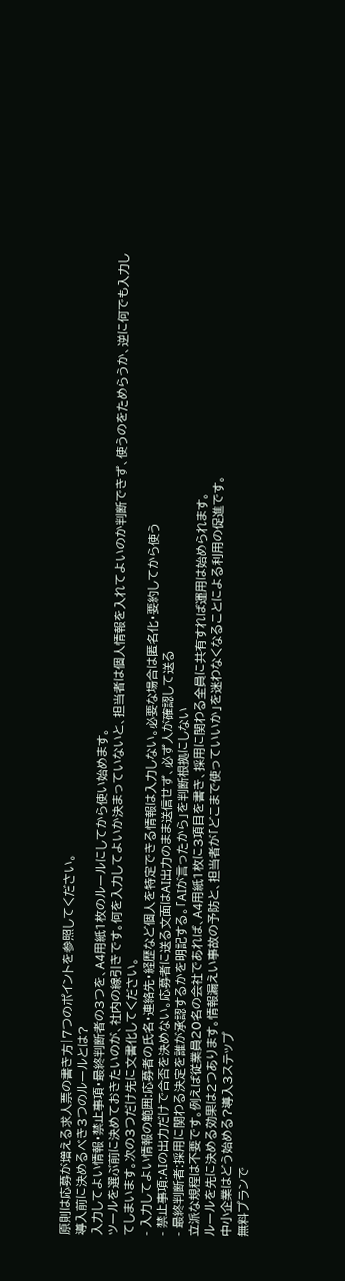原則は応募が増える求人票の書き方|7つのポイントを参照してください。
導入前に決めるべき3つのルールとは?
入力してよい情報・禁止事項・最終判断者の3つを、A4用紙1枚のルールにしてから使い始めます。
ツールを選ぶ前に決めておきたいのが、社内の線引きです。何を入力してよいか決まっていないと、担当者は個人情報を入れてよいのか判断できず、使うのをためらうか、逆に何でも入力してしまいます。次の3つだけ先に文書化してください。
- 入力してよい情報の範囲:応募者の氏名・連絡先・経歴など個人を特定できる情報は入力しない。必要な場合は匿名化・要約してから使う
- 禁止事項:AIの出力だけで合否を決めない。応募者に送る文面はAI出力のまま送信せず、必ず人が確認して送る
- 最終判断者:採用に関わる決定を誰が承認するかを明記する。「AIが言ったから」を判断根拠にしない
立派な規程は不要です。例えば従業員20名の会社であれば、A4用紙1枚に3項目を書き、採用に関わる全員に共有すれば運用は始められます。
ルールを先に決める効果は2つあります。情報漏えい事故の予防と、担当者が「どこまで使っていいか」を迷わなくなることによる利用の促進です。
中小企業はどう始める?導入3ステップ
無料プランで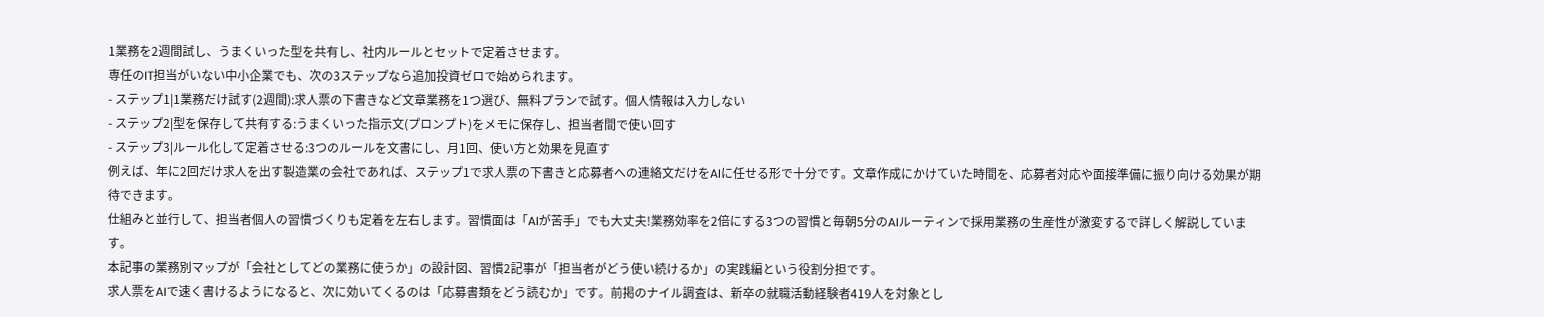1業務を2週間試し、うまくいった型を共有し、社内ルールとセットで定着させます。
専任のIT担当がいない中小企業でも、次の3ステップなら追加投資ゼロで始められます。
- ステップ1|1業務だけ試す(2週間):求人票の下書きなど文章業務を1つ選び、無料プランで試す。個人情報は入力しない
- ステップ2|型を保存して共有する:うまくいった指示文(プロンプト)をメモに保存し、担当者間で使い回す
- ステップ3|ルール化して定着させる:3つのルールを文書にし、月1回、使い方と効果を見直す
例えば、年に2回だけ求人を出す製造業の会社であれば、ステップ1で求人票の下書きと応募者への連絡文だけをAIに任せる形で十分です。文章作成にかけていた時間を、応募者対応や面接準備に振り向ける効果が期待できます。
仕組みと並行して、担当者個人の習慣づくりも定着を左右します。習慣面は「AIが苦手」でも大丈夫!業務効率を2倍にする3つの習慣と毎朝5分のAIルーティンで採用業務の生産性が激変するで詳しく解説しています。
本記事の業務別マップが「会社としてどの業務に使うか」の設計図、習慣2記事が「担当者がどう使い続けるか」の実践編という役割分担です。
求人票をAIで速く書けるようになると、次に効いてくるのは「応募書類をどう読むか」です。前掲のナイル調査は、新卒の就職活動経験者419人を対象とし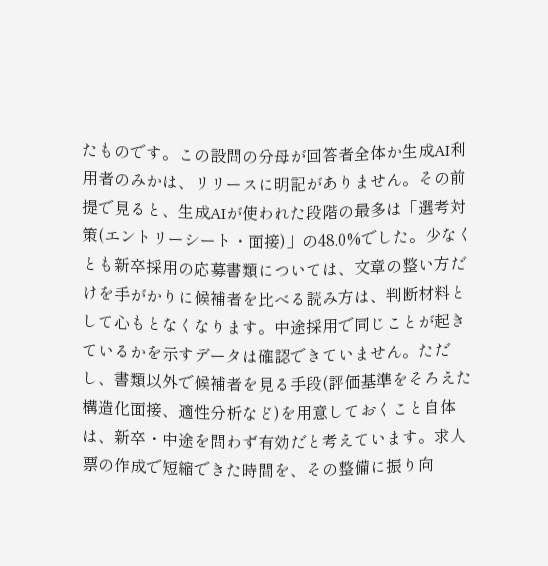たものです。この設問の分母が回答者全体か生成AI利用者のみかは、リリースに明記がありません。その前提で見ると、生成AIが使われた段階の最多は「選考対策(エントリーシート・面接)」の48.0%でした。少なくとも新卒採用の応募書類については、文章の整い方だけを手がかりに候補者を比べる読み方は、判断材料として心もとなくなります。中途採用で同じことが起きているかを示すデータは確認できていません。ただし、書類以外で候補者を見る手段(評価基準をそろえた構造化面接、適性分析など)を用意しておくこと自体は、新卒・中途を問わず有効だと考えています。求人票の作成で短縮できた時間を、その整備に振り向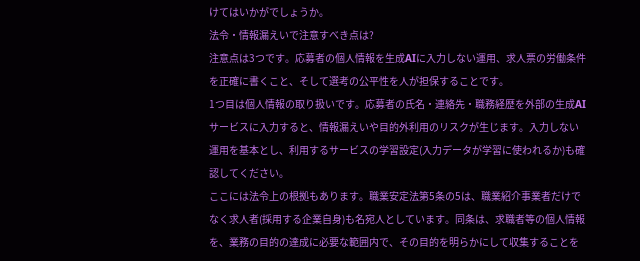けてはいかがでしょうか。
法令・情報漏えいで注意すべき点は?
注意点は3つです。応募者の個人情報を生成AIに入力しない運用、求人票の労働条件を正確に書くこと、そして選考の公平性を人が担保することです。
1つ目は個人情報の取り扱いです。応募者の氏名・連絡先・職務経歴を外部の生成AIサービスに入力すると、情報漏えいや目的外利用のリスクが生じます。入力しない運用を基本とし、利用するサービスの学習設定(入力データが学習に使われるか)も確認してください。
ここには法令上の根拠もあります。職業安定法第5条の5は、職業紹介事業者だけでなく求人者(採用する企業自身)も名宛人としています。同条は、求職者等の個人情報を、業務の目的の達成に必要な範囲内で、その目的を明らかにして収集することを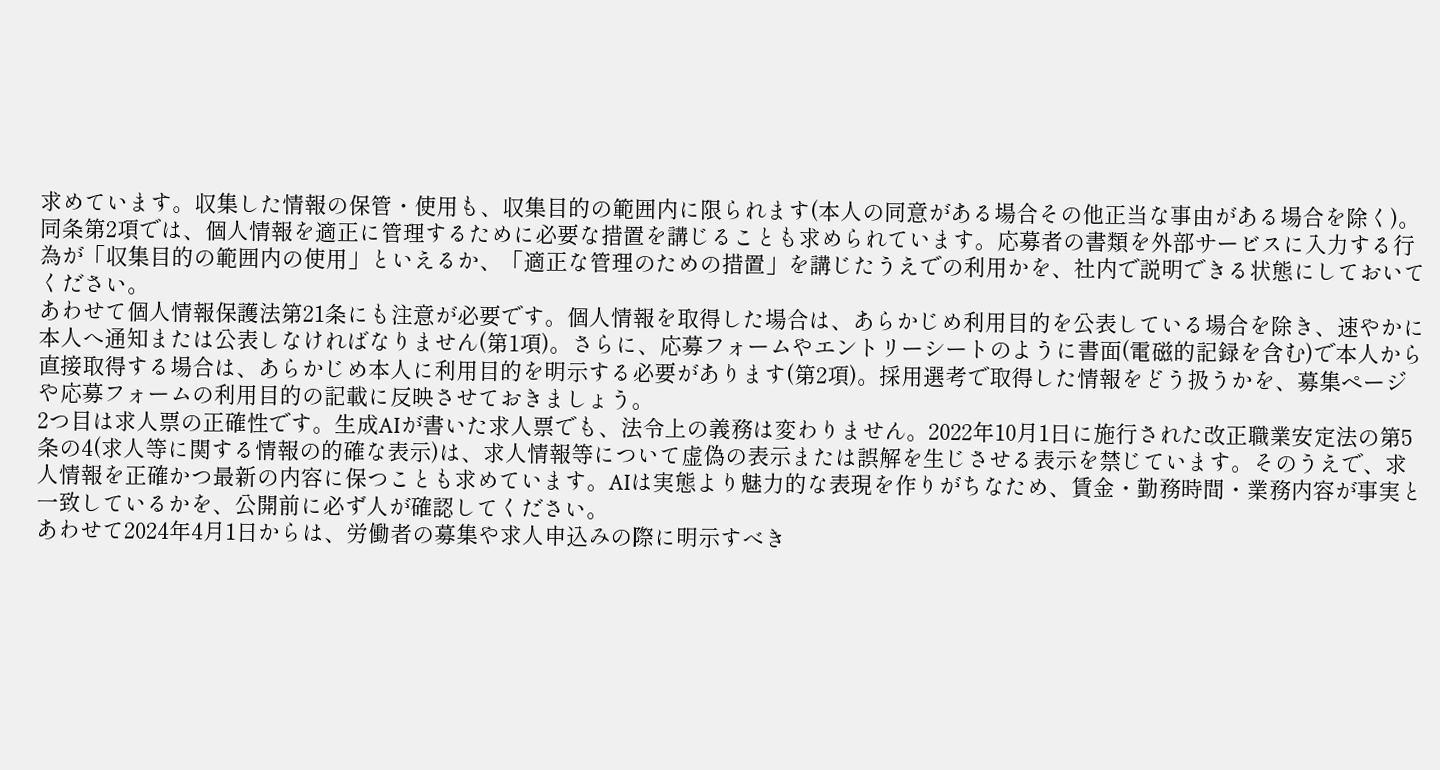求めています。収集した情報の保管・使用も、収集目的の範囲内に限られます(本人の同意がある場合その他正当な事由がある場合を除く)。同条第2項では、個人情報を適正に管理するために必要な措置を講じることも求められています。応募者の書類を外部サービスに入力する行為が「収集目的の範囲内の使用」といえるか、「適正な管理のための措置」を講じたうえでの利用かを、社内で説明できる状態にしておいてください。
あわせて個人情報保護法第21条にも注意が必要です。個人情報を取得した場合は、あらかじめ利用目的を公表している場合を除き、速やかに本人へ通知または公表しなければなりません(第1項)。さらに、応募フォームやエントリーシートのように書面(電磁的記録を含む)で本人から直接取得する場合は、あらかじめ本人に利用目的を明示する必要があります(第2項)。採用選考で取得した情報をどう扱うかを、募集ページや応募フォームの利用目的の記載に反映させておきましょう。
2つ目は求人票の正確性です。生成AIが書いた求人票でも、法令上の義務は変わりません。2022年10月1日に施行された改正職業安定法の第5条の4(求人等に関する情報の的確な表示)は、求人情報等について虚偽の表示または誤解を生じさせる表示を禁じています。そのうえで、求人情報を正確かつ最新の内容に保つことも求めています。AIは実態より魅力的な表現を作りがちなため、賃金・勤務時間・業務内容が事実と一致しているかを、公開前に必ず人が確認してください。
あわせて2024年4月1日からは、労働者の募集や求人申込みの際に明示すべき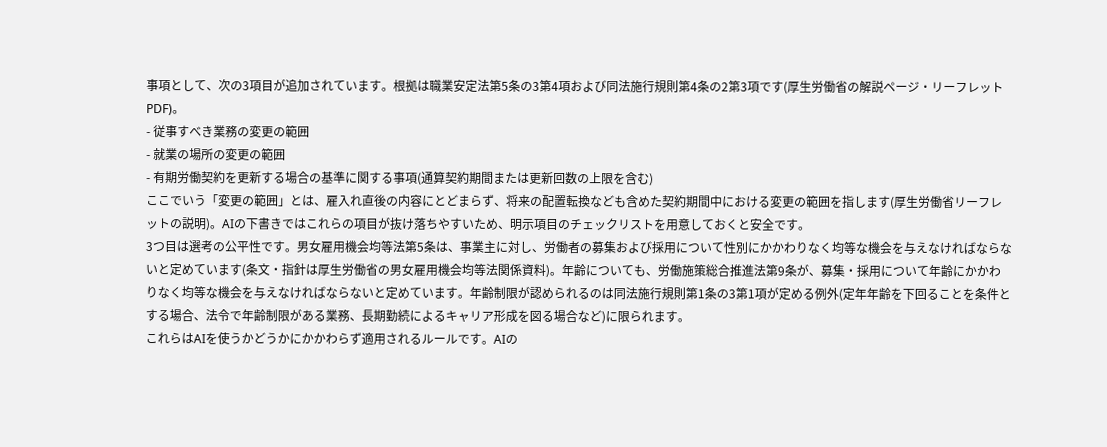事項として、次の3項目が追加されています。根拠は職業安定法第5条の3第4項および同法施行規則第4条の2第3項です(厚生労働省の解説ページ・リーフレットPDF)。
- 従事すべき業務の変更の範囲
- 就業の場所の変更の範囲
- 有期労働契約を更新する場合の基準に関する事項(通算契約期間または更新回数の上限を含む)
ここでいう「変更の範囲」とは、雇入れ直後の内容にとどまらず、将来の配置転換なども含めた契約期間中における変更の範囲を指します(厚生労働省リーフレットの説明)。AIの下書きではこれらの項目が抜け落ちやすいため、明示項目のチェックリストを用意しておくと安全です。
3つ目は選考の公平性です。男女雇用機会均等法第5条は、事業主に対し、労働者の募集および採用について性別にかかわりなく均等な機会を与えなければならないと定めています(条文・指針は厚生労働省の男女雇用機会均等法関係資料)。年齢についても、労働施策総合推進法第9条が、募集・採用について年齢にかかわりなく均等な機会を与えなければならないと定めています。年齢制限が認められるのは同法施行規則第1条の3第1項が定める例外(定年年齢を下回ることを条件とする場合、法令で年齢制限がある業務、長期勤続によるキャリア形成を図る場合など)に限られます。
これらはAIを使うかどうかにかかわらず適用されるルールです。AIの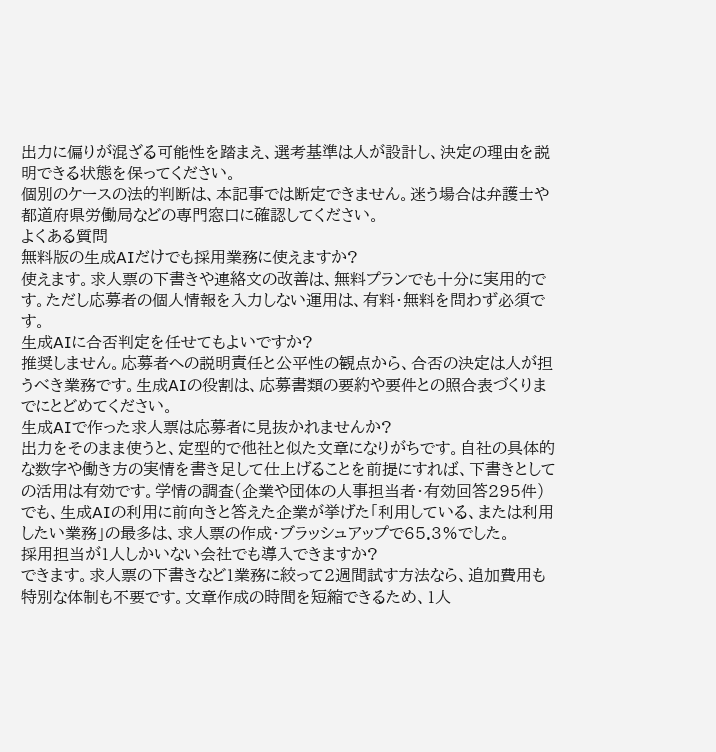出力に偏りが混ざる可能性を踏まえ、選考基準は人が設計し、決定の理由を説明できる状態を保ってください。
個別のケースの法的判断は、本記事では断定できません。迷う場合は弁護士や都道府県労働局などの専門窓口に確認してください。
よくある質問
無料版の生成AIだけでも採用業務に使えますか?
使えます。求人票の下書きや連絡文の改善は、無料プランでも十分に実用的です。ただし応募者の個人情報を入力しない運用は、有料・無料を問わず必須です。
生成AIに合否判定を任せてもよいですか?
推奨しません。応募者への説明責任と公平性の観点から、合否の決定は人が担うべき業務です。生成AIの役割は、応募書類の要約や要件との照合表づくりまでにとどめてください。
生成AIで作った求人票は応募者に見抜かれませんか?
出力をそのまま使うと、定型的で他社と似た文章になりがちです。自社の具体的な数字や働き方の実情を書き足して仕上げることを前提にすれば、下書きとしての活用は有効です。学情の調査(企業や団体の人事担当者・有効回答295件)でも、生成AIの利用に前向きと答えた企業が挙げた「利用している、または利用したい業務」の最多は、求人票の作成・ブラッシュアップで65.3%でした。
採用担当が1人しかいない会社でも導入できますか?
できます。求人票の下書きなど1業務に絞って2週間試す方法なら、追加費用も特別な体制も不要です。文章作成の時間を短縮できるため、1人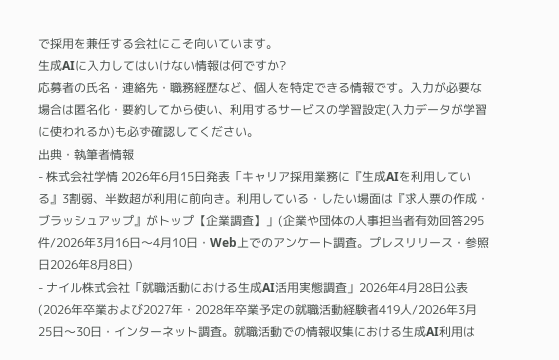で採用を兼任する会社にこそ向いています。
生成AIに入力してはいけない情報は何ですか?
応募者の氏名・連絡先・職務経歴など、個人を特定できる情報です。入力が必要な場合は匿名化・要約してから使い、利用するサービスの学習設定(入力データが学習に使われるか)も必ず確認してください。
出典・執筆者情報
- 株式会社学情 2026年6月15日発表「キャリア採用業務に『生成AIを利用している』3割弱、半数超が利用に前向き。利用している・したい場面は『求人票の作成・ブラッシュアップ』がトップ【企業調査】」(企業や団体の人事担当者有効回答295件/2026年3月16日〜4月10日・Web上でのアンケート調査。プレスリリース・参照日2026年8月8日)
- ナイル株式会社「就職活動における生成AI活用実態調査」2026年4月28日公表(2026年卒業および2027年・2028年卒業予定の就職活動経験者419人/2026年3月25日〜30日・インターネット調査。就職活動での情報収集における生成AI利用は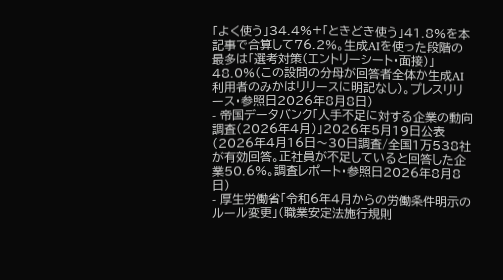「よく使う」34.4%+「ときどき使う」41.8%を本記事で合算して76.2%。生成AIを使った段階の最多は「選考対策(エントリーシート・面接)」48.0%(この設問の分母が回答者全体か生成AI利用者のみかはリリースに明記なし)。プレスリリース・参照日2026年8月8日)
- 帝国データバンク「人手不足に対する企業の動向調査(2026年4月)」2026年5月19日公表(2026年4月16日〜30日調査/全国1万538社が有効回答。正社員が不足していると回答した企業50.6%。調査レポート・参照日2026年8月8日)
- 厚生労働省「令和6年4月からの労働条件明示のルール変更」(職業安定法施行規則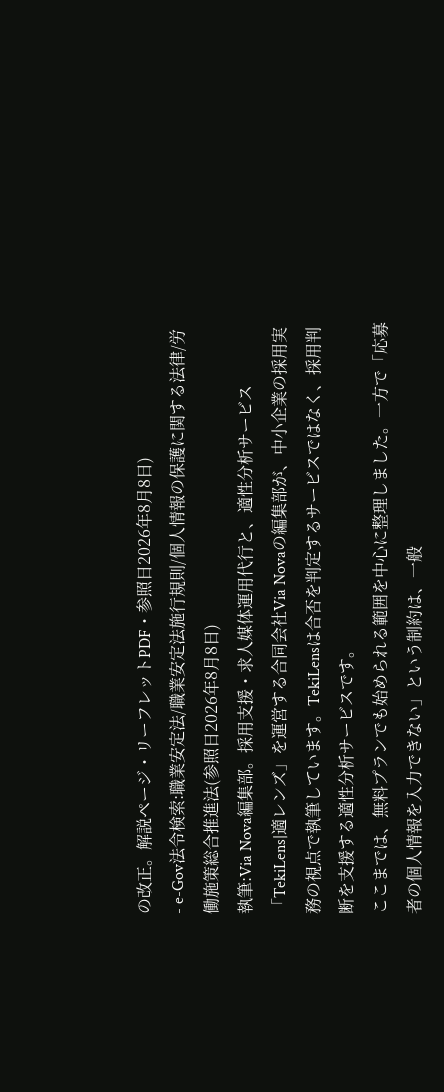の改正。解説ページ・リーフレットPDF・参照日2026年8月8日)
- e-Gov法令検索:職業安定法/職業安定法施行規則/個人情報の保護に関する法律/労働施策総合推進法(参照日2026年8月8日)
執筆:Via Nova編集部。採用支援・求人媒体運用代行と、適性分析サービス「TekiLens|適レンズ」を運営する合同会社Via Novaの編集部が、中小企業の採用実務の視点で執筆しています。TekiLensは合否を判定するサービスではなく、採用判断を支援する適性分析サービスです。
ここまでは、無料プランでも始められる範囲を中心に整理しました。一方で「応募者の個人情報を入力できない」という制約は、一般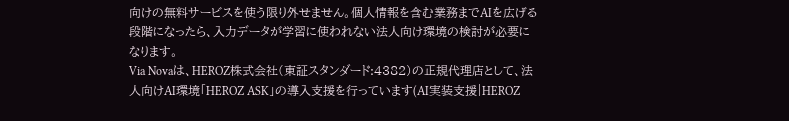向けの無料サービスを使う限り外せません。個人情報を含む業務までAIを広げる段階になったら、入力データが学習に使われない法人向け環境の検討が必要になります。
Via Novaは、HEROZ株式会社(東証スタンダード:4382)の正規代理店として、法人向けAI環境「HEROZ ASK」の導入支援を行っています(AI実装支援|HEROZ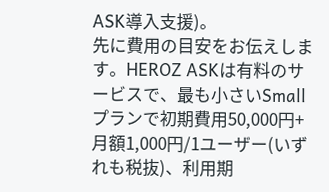ASK導入支援)。
先に費用の目安をお伝えします。HEROZ ASKは有料のサービスで、最も小さいSmallプランで初期費用50,000円+月額1,000円/1ユーザー(いずれも税抜)、利用期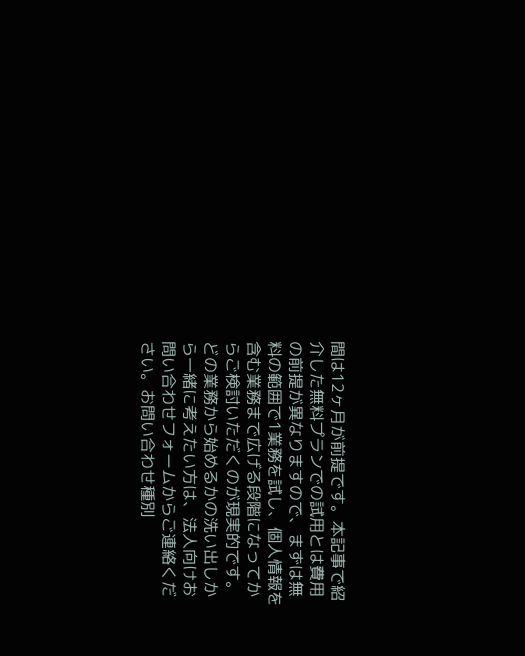間は12ヶ月が前提です。本記事で紹介した無料プランでの試用とは費用の前提が異なりますので、まずは無料の範囲で1業務を試し、個人情報を含む業務まで広げる段階になってからご検討いただくのが現実的です。
どの業務から始めるかの洗い出しから一緒に考えたい方は、法人向けお問い合わせフォームからご連絡ください。お問い合わせ種別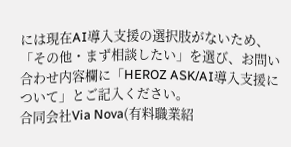には現在AI導入支援の選択肢がないため、「その他・まず相談したい」を選び、お問い合わせ内容欄に「HEROZ ASK/AI導入支援について」とご記入ください。
合同会社Via Nova(有料職業紹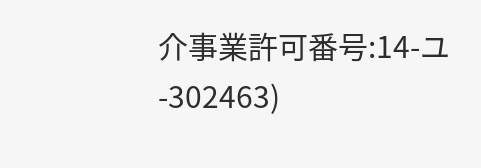介事業許可番号:14-ユ-302463)